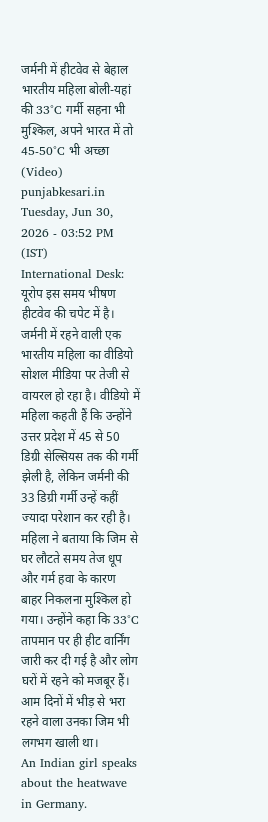जर्मनी में हीटवेव से बेहाल भारतीय महिला बोली-यहां की 33°C गर्मी सहना भी मुश्किल, अपने भारत में तो 45-50°C भी अच्छा (Video)
punjabkesari.in Tuesday, Jun 30, 2026 - 03:52 PM (IST)
International Desk: यूरोप इस समय भीषण हीटवेव की चपेट में है। जर्मनी में रहने वाली एक भारतीय महिला का वीडियो सोशल मीडिया पर तेजी से वायरल हो रहा है। वीडियो में महिला कहती हैं कि उन्होंने उत्तर प्रदेश में 45 से 50 डिग्री सेल्सियस तक की गर्मी झेली है, लेकिन जर्मनी की 33 डिग्री गर्मी उन्हें कहीं ज्यादा परेशान कर रही है। महिला ने बताया कि जिम से घर लौटते समय तेज धूप और गर्म हवा के कारण बाहर निकलना मुश्किल हो गया। उन्होंने कहा कि 33°C तापमान पर ही हीट वार्निंग जारी कर दी गई है और लोग घरों में रहने को मजबूर हैं। आम दिनों में भीड़ से भरा रहने वाला उनका जिम भी लगभग खाली था।
An Indian girl speaks about the heatwave in Germany.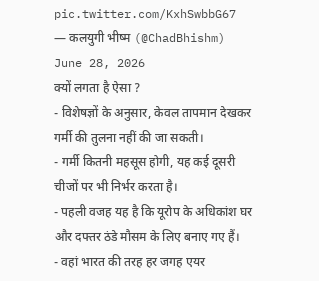pic.twitter.com/KxhSwbbG67
— कलयुगी भीष्म (@ChadBhishm) June 28, 2026
क्यों लगता है ऐसा ?
- विशेषज्ञों के अनुसार, केवल तापमान देखकर गर्मी की तुलना नहीं की जा सकती।
- गर्मी कितनी महसूस होगी, यह कई दूसरी चीजों पर भी निर्भर करता है।
- पहली वजह यह है कि यूरोप के अधिकांश घर और दफ्तर ठंडे मौसम के लिए बनाए गए हैं।
- वहां भारत की तरह हर जगह एयर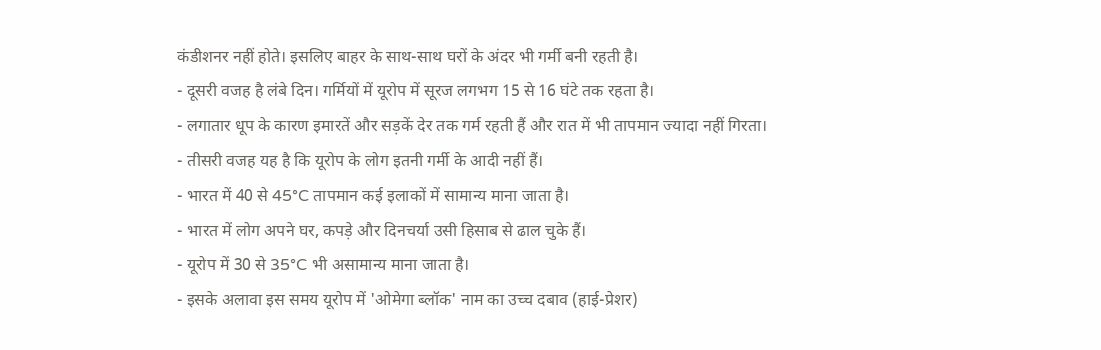कंडीशनर नहीं होते। इसलिए बाहर के साथ-साथ घरों के अंदर भी गर्मी बनी रहती है।
- दूसरी वजह है लंबे दिन। गर्मियों में यूरोप में सूरज लगभग 15 से 16 घंटे तक रहता है।
- लगातार धूप के कारण इमारतें और सड़कें देर तक गर्म रहती हैं और रात में भी तापमान ज्यादा नहीं गिरता।
- तीसरी वजह यह है कि यूरोप के लोग इतनी गर्मी के आदी नहीं हैं।
- भारत में 40 से 45°C तापमान कई इलाकों में सामान्य माना जाता है।
- भारत में लोग अपने घर, कपड़े और दिनचर्या उसी हिसाब से ढाल चुके हैं।
- यूरोप में 30 से 35°C भी असामान्य माना जाता है।
- इसके अलावा इस समय यूरोप में 'ओमेगा ब्लॉक' नाम का उच्च दबाव (हाई-प्रेशर)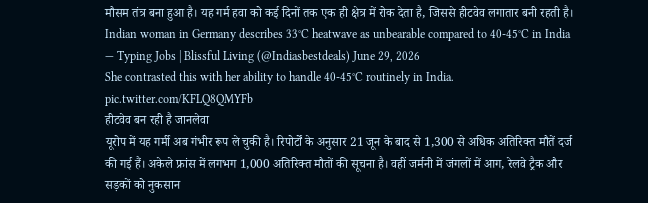मौसम तंत्र बना हुआ है। यह गर्म हवा को कई दिनों तक एक ही क्षेत्र में रोक देता है, जिससे हीटवेव लगातार बनी रहती है।
Indian woman in Germany describes 33°C heatwave as unbearable compared to 40-45°C in India
— Typing Jobs | Blissful Living (@Indiasbestdeals) June 29, 2026
She contrasted this with her ability to handle 40-45°C routinely in India. pic.twitter.com/KFLQ8QMYFb
हीटवेव बन रही है जानलेवा
यूरोप में यह गर्मी अब गंभीर रूप ले चुकी है। रिपोर्टों के अनुसार 21 जून के बाद से 1,300 से अधिक अतिरिक्त मौतें दर्ज की गई हैं। अकेले फ्रांस में लगभग 1,000 अतिरिक्त मौतों की सूचना है। वहीं जर्मनी में जंगलों में आग, रेलवे ट्रैक और सड़कों को नुकसान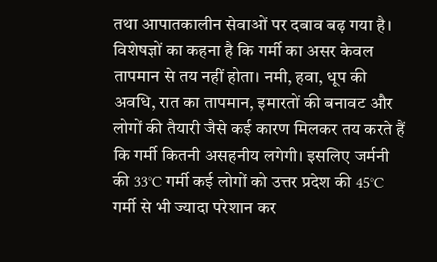तथा आपातकालीन सेवाओं पर दबाव बढ़ गया है। विशेषज्ञों का कहना है कि गर्मी का असर केवल तापमान से तय नहीं होता। नमी, हवा, धूप की अवधि, रात का तापमान, इमारतों की बनावट और लोगों की तैयारी जैसे कई कारण मिलकर तय करते हैं कि गर्मी कितनी असहनीय लगेगी। इसलिए जर्मनी की 33°C गर्मी कई लोगों को उत्तर प्रदेश की 45°C गर्मी से भी ज्यादा परेशान कर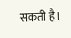सकती है।